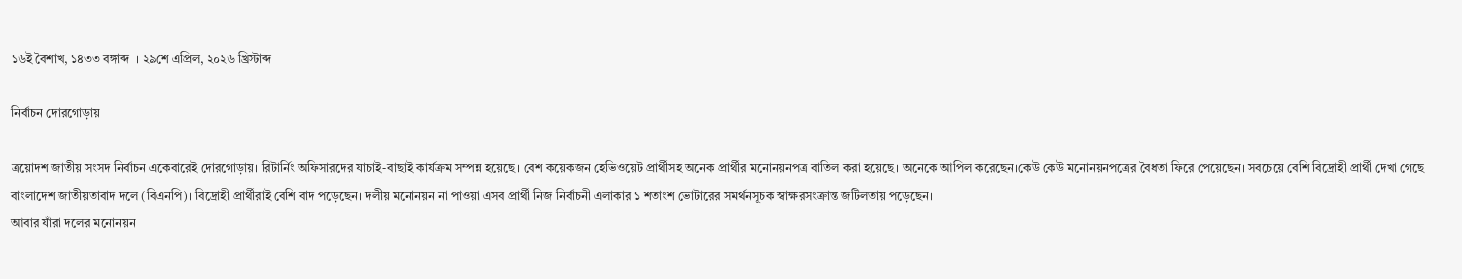১৬ই বৈশাখ, ১৪৩৩ বঙ্গাব্দ  । ২৯শে এপ্রিল, ২০২৬ খ্রিস্টাব্দ

নির্বাচন দোরগোড়ায়

ত্রয়োদশ জাতীয় সংসদ নির্বাচন একেবারেই দোরগোড়ায়। রিটার্নিং অফিসারদের যাচাই-বাছাই কার্যক্রম সম্পন্ন হয়েছে। বেশ কয়েকজন হেভিওয়েট প্রার্থীসহ অনেক প্রার্থীর মনোনয়নপত্র বাতিল করা হয়েছে। অনেকে আপিল করেছেন।কেউ কেউ মনোনয়নপত্রের বৈধতা ফিরে পেয়েছেন। সবচেয়ে বেশি বিদ্রোহী প্রার্থী দেখা গেছে বাংলাদেশ জাতীয়তাবাদ দলে (বিএনপি)। বিদ্রোহী প্রার্থীরাই বেশি বাদ পড়েছেন। দলীয় মনোনয়ন না পাওয়া এসব প্রার্থী নিজ নির্বাচনী এলাকার ১ শতাংশ ভোটারের সমর্থনসূচক স্বাক্ষরসংক্রান্ত জটিলতায় পড়েছেন।
আবার যাঁরা দলের মনোনয়ন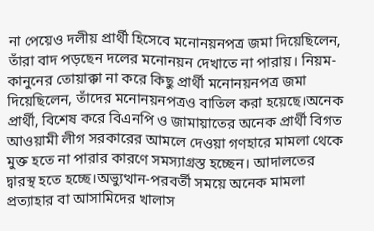না পেয়েও দলীয় প্রার্থী হিসেবে মনোনয়নপত্র জমা দিয়েছিলেন, তাঁরা বাদ পড়ছেন দলের মনোনয়ন দেখাতে না পারায়। নিয়ম-কানুনের তোয়াক্কা না করে কিছু প্রার্থী মনোনয়নপত্র জমা দিয়েছিলেন, তাঁদের মনোনয়নপত্রও বাতিল করা হয়েছে।অনেক প্রার্থী, বিশেষ করে বিএনপি ও জামায়াতের অনেক প্রার্থী বিগত আওয়ামী লীগ সরকারের আমলে দেওয়া গণহারে মামলা থেকে মুক্ত হতে না পারার কারণে সমস্যাগ্রস্ত হচ্ছেন। আদালতের দ্বারস্থ হতে হচ্ছে।অভ্যুত্থান-পরবর্তী সময়ে অনেক মামলা প্রত্যাহার বা আসামিদের খালাস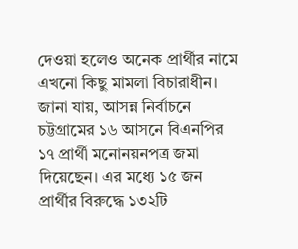দেওয়া হলেও অনেক প্রার্থীর নামে এখনো কিছু মামলা বিচারাধীন। জানা যায়, আসন্ন নির্বাচনে চট্টগ্রামের ১৬ আসনে বিএনপির ১৭ প্রার্থী মনোনয়নপত্র জমা দিয়েছেন। এর মধ্যে ১৫ জন প্রার্থীর বিরুদ্ধে ১৩২টি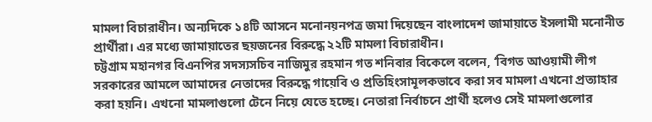মামলা বিচারাধীন। অন্যদিকে ১৪টি আসনে মনোনয়নপত্র জমা দিয়েছেন বাংলাদেশ জামায়াতে ইসলামী মনোনীত প্রার্থীরা। এর মধ্যে জামায়াতের ছয়জনের বিরুদ্ধে ২২টি মামলা বিচারাধীন।
চট্টগ্রাম মহানগর বিএনপির সদস্যসচিব নাজিমুর রহমান গত শনিবার বিকেলে বলেন, ‘বিগত আওয়ামী লীগ সরকারের আমলে আমাদের নেতাদের বিরুদ্ধে গায়েবি ও প্রতিহিংসামূলকভাবে করা সব মামলা এখনো প্রত্যাহার করা হয়নি। এখনো মামলাগুলো টেনে নিয়ে যেতে হচ্ছে। নেতারা নির্বাচনে প্রার্থী হলেও সেই মামলাগুলোর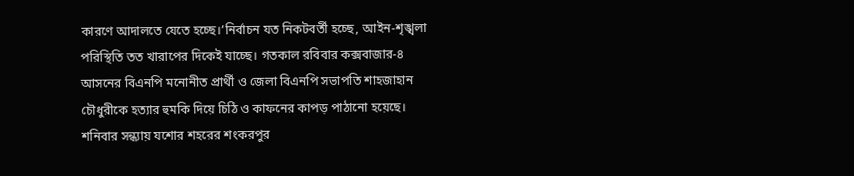কারণে আদালতে যেতে হচ্ছে।’নির্বাচন যত নিকটবর্তী হচ্ছে, আইন-শৃঙ্খলা পরিস্থিতি তত খারাপের দিকেই যাচ্ছে। গতকাল রবিবার কক্সবাজার-৪ আসনের বিএনপি মনোনীত প্রার্থী ও জেলা বিএনপি সভাপতি শাহজাহান চৌধুরীকে হত্যার হুমকি দিয়ে চিঠি ও কাফনের কাপড় পাঠানো হয়েছে। শনিবার সন্ধ্যায় যশোর শহরের শংকরপুর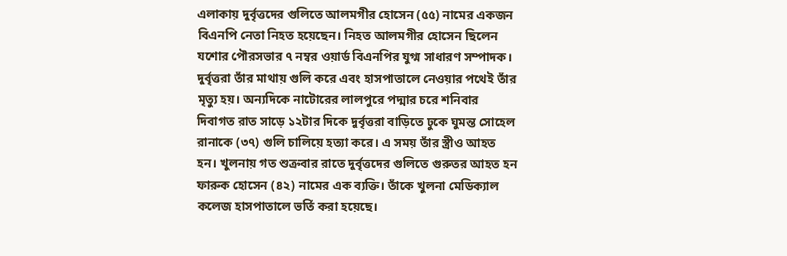এলাকায় দুর্বৃত্তদের গুলিতে আলমগীর হোসেন (৫৫) নামের একজন বিএনপি নেতা নিহত হয়েছেন। নিহত আলমগীর হোসেন ছিলেন যশোর পৌরসভার ৭ নম্বর ওয়ার্ড বিএনপির যুগ্ম সাধারণ সম্পাদক। দুর্বৃত্তরা তাঁর মাথায় গুলি করে এবং হাসপাতালে নেওয়ার পথেই তাঁর মৃত্যু হয়। অন্যদিকে নাটোরের লালপুরে পদ্মার চরে শনিবার দিবাগত রাত সাড়ে ১২টার দিকে দুর্বৃত্তরা বাড়িতে ঢুকে ঘুমন্ত সোহেল রানাকে (৩৭) গুলি চালিয়ে হত্যা করে। এ সময় তাঁর স্ত্রীও আহত হন। খুলনায় গত শুক্রবার রাতে দুর্বৃত্তদের গুলিতে গুরুতর আহত হন ফারুক হোসেন (৪২) নামের এক ব্যক্তি। তাঁকে খুলনা মেডিক্যাল কলেজ হাসপাতালে ভর্তি করা হয়েছে।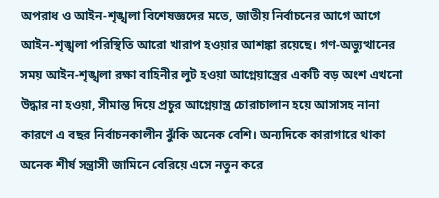অপরাধ ও আইন-শৃঙ্খলা বিশেষজ্ঞদের মতে, জাতীয় নির্বাচনের আগে আগে আইন-শৃঙ্খলা পরিস্থিতি আরো খারাপ হওয়ার আশঙ্কা রয়েছে। গণ-অভ্যুত্থানের সময় আইন-শৃঙ্খলা রক্ষা বাহিনীর লুট হওয়া আগ্নেয়াস্ত্রের একটি বড় অংশ এখনো উদ্ধার না হওয়া, সীমান্ত দিয়ে প্রচুর আগ্নেয়াস্ত্র চোরাচালান হয়ে আসাসহ নানা কারণে এ বছর নির্বাচনকালীন ঝুঁকি অনেক বেশি। অন্যদিকে কারাগারে থাকা অনেক শীর্ষ সন্ত্রাসী জামিনে বেরিয়ে এসে নতুন করে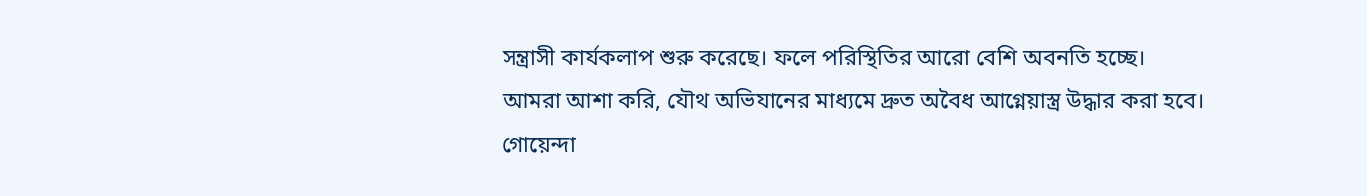সন্ত্রাসী কার্যকলাপ শুরু করেছে। ফলে পরিস্থিতির আরো বেশি অবনতি হচ্ছে।
আমরা আশা করি, যৌথ অভিযানের মাধ্যমে দ্রুত অবৈধ আগ্নেয়াস্ত্র উদ্ধার করা হবে। গোয়েন্দা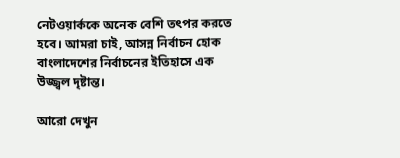নেটওয়ার্ককে অনেক বেশি তৎপর করতে হবে। আমরা চাই, আসন্ন নির্বাচন হোক বাংলাদেশের নির্বাচনের ইতিহাসে এক উজ্জ্বল দৃষ্টান্ত।

আরো দেখুন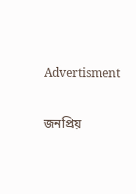Advertisment

জনপ্রিয়